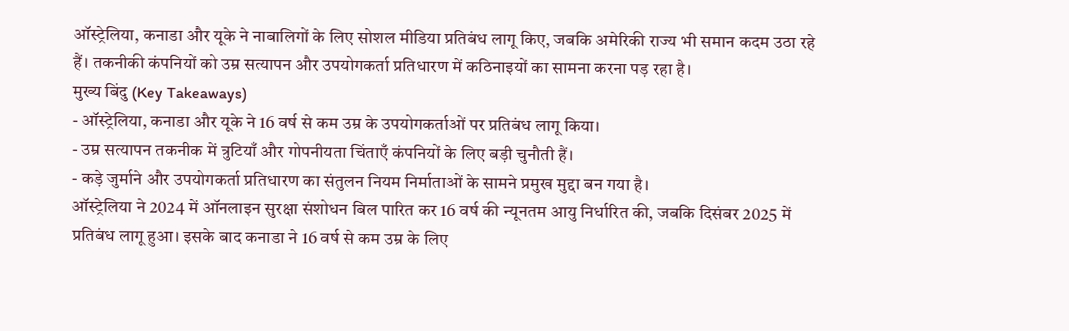ऑस्ट्रेलिया, कनाडा और यूके ने नाबालिगों के लिए सोशल मीडिया प्रतिबंध लागू किए, जबकि अमेरिकी राज्य भी समान कदम उठा रहे हैं। तकनीकी कंपनियों को उम्र सत्यापन और उपयोगकर्ता प्रतिधारण में कठिनाइयों का सामना करना पड़ रहा है।
मुख्य बिंदु (Key Takeaways)
- ऑस्ट्रेलिया, कनाडा और यूके ने 16 वर्ष से कम उम्र के उपयोगकर्ताओं पर प्रतिबंध लागू किया।
- उम्र सत्यापन तकनीक में त्रुटियाँ और गोपनीयता चिंताएँ कंपनियों के लिए बड़ी चुनौती हैं।
- कड़े जुर्माने और उपयोगकर्ता प्रतिधारण का संतुलन नियम निर्माताओं के सामने प्रमुख मुद्दा बन गया है।
ऑस्ट्रेलिया ने 2024 में ऑनलाइन सुरक्षा संशोधन बिल पारित कर 16 वर्ष की न्यूनतम आयु निर्धारित की, जबकि दिसंबर 2025 में प्रतिबंध लागू हुआ। इसके बाद कनाडा ने 16 वर्ष से कम उम्र के लिए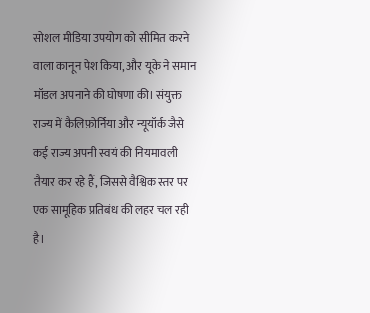सोशल मीडिया उपयोग को सीमित करने वाला कानून पेश किया, और यूके ने समान मॉडल अपनाने की घोषणा की। संयुक्त राज्य में कैलिफ़ोर्निया और न्यूयॉर्क जैसे कई राज्य अपनी स्वयं की नियमावली तैयार कर रहे हैं, जिससे वैश्विक स्तर पर एक सामूहिक प्रतिबंध की लहर चल रही है।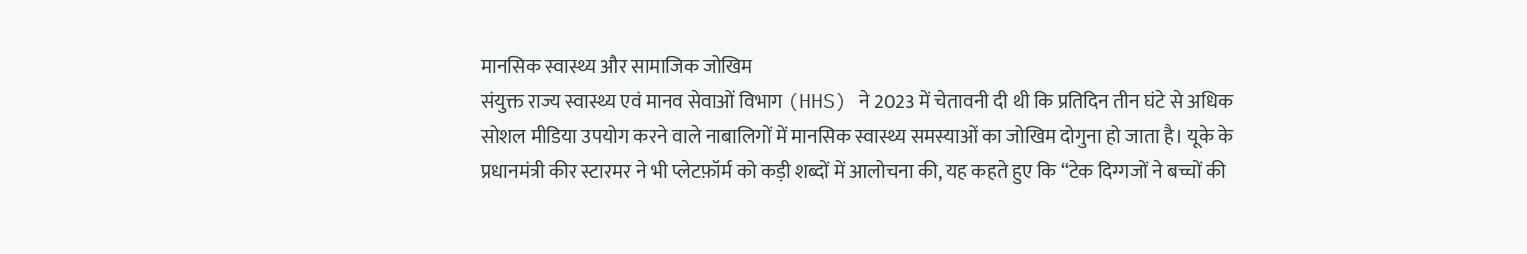मानसिक स्वास्थ्य और सामाजिक जोखिम
संयुक्त राज्य स्वास्थ्य एवं मानव सेवाओं विभाग (HHS) ने 2023 में चेतावनी दी थी कि प्रतिदिन तीन घंटे से अधिक सोशल मीडिया उपयोग करने वाले नाबालिगों में मानसिक स्वास्थ्य समस्याओं का जोखिम दोगुना हो जाता है। यूके के प्रधानमंत्री कीर स्टारमर ने भी प्लेटफ़ॉर्म को कड़ी शब्दों में आलोचना की, यह कहते हुए कि “टेक दिग्गजों ने बच्चों की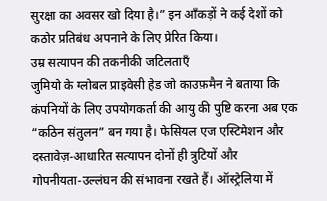सुरक्षा का अवसर खो दिया है।” इन आँकड़ों ने कई देशों को कठोर प्रतिबंध अपनाने के लिए प्रेरित किया।
उम्र सत्यापन की तकनीकी जटिलताएँ
जुमियो के ग्लोबल प्राइवेसी हेड जो काउफ़मैन ने बताया कि कंपनियों के लिए उपयोगकर्ता की आयु की पुष्टि करना अब एक “कठिन संतुलन” बन गया है। फेसियल एज एस्टिमेशन और दस्तावेज़‑आधारित सत्यापन दोनों ही त्रुटियों और गोपनीयता‑उल्लंघन की संभावना रखते हैं। ऑस्ट्रेलिया में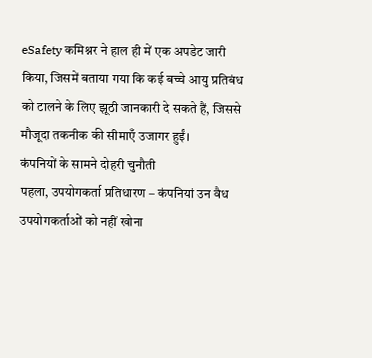eSafety कमिश्नर ने हाल ही में एक अपडेट जारी किया, जिसमें बताया गया कि कई बच्चे आयु प्रतिबंध को टालने के लिए झूठी जानकारी दे सकते हैं, जिससे मौजूदा तकनीक की सीमाएँ उजागर हुईं।
कंपनियों के सामने दोहरी चुनौती
पहला, उपयोगकर्ता प्रतिधारण – कंपनियां उन वैध उपयोगकर्ताओं को नहीं खोना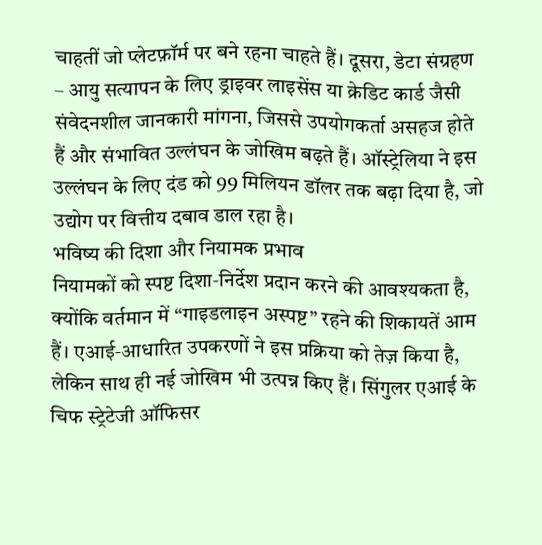चाहतीं जो प्लेटफ़ॉर्म पर बने रहना चाहते हैं। दूसरा, डेटा संग्रहण – आयु सत्यापन के लिए ड्राइवर लाइसेंस या क्रेडिट कार्ड जैसी संवेदनशील जानकारी मांगना, जिससे उपयोगकर्ता असहज होते हैं और संभावित उल्लंघन के जोखिम बढ़ते हैं। ऑस्ट्रेलिया ने इस उल्लंघन के लिए दंड को 99 मिलियन डॉलर तक बढ़ा दिया है, जो उद्योग पर वित्तीय दबाव डाल रहा है।
भविष्य की दिशा और नियामक प्रभाव
नियामकों को स्पष्ट दिशा‑निर्देश प्रदान करने की आवश्यकता है, क्योंकि वर्तमान में “गाइडलाइन अस्पष्ट” रहने की शिकायतें आम हैं। एआई‑आधारित उपकरणों ने इस प्रक्रिया को तेज़ किया है, लेकिन साथ ही नई जोखिम भी उत्पन्न किए हैं। सिंगुलर एआई के चिफ स्ट्रेटेजी ऑफिसर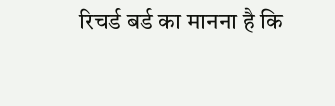रिचर्ड बर्ड का मानना है कि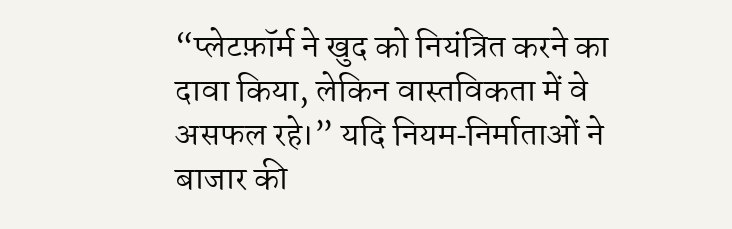“प्लेटफ़ॉर्म ने खुद को नियंत्रित करने का दावा किया, लेकिन वास्तविकता में वे असफल रहे।” यदि नियम‑निर्माताओं ने बाजार की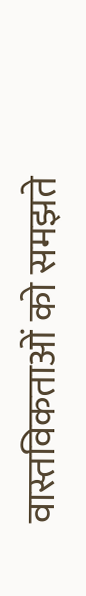वास्तविकताओं को समझते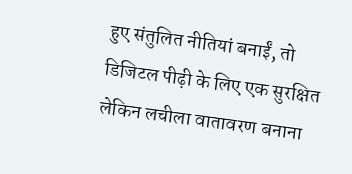हुए संतुलित नीतियां बनाईं, तो डिजिटल पीढ़ी के लिए एक सुरक्षित लेकिन लचीला वातावरण बनाना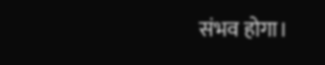संभव होगा।